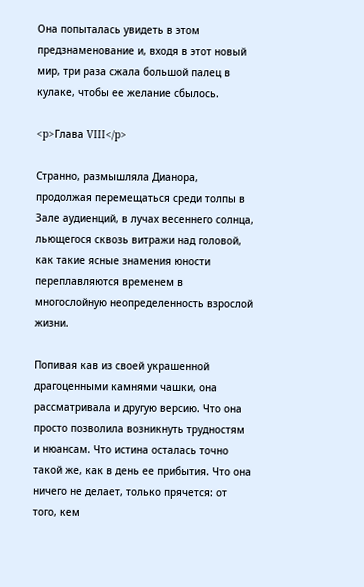Она попыталась увидеть в этом предзнаменование и, входя в этот новый мир, три раза сжала большой палец в кулаке, чтобы ее желание сбылось.

<p>Глава VIII</p>

Странно, размышляла Дианора, продолжая перемещаться среди толпы в Зале аудиенций, в лучах весеннего солнца, льющегося сквозь витражи над головой, как такие ясные знамения юности переплавляются временем в многослойную неопределенность взрослой жизни.

Попивая кав из своей украшенной драгоценными камнями чашки, она рассматривала и другую версию. Что она просто позволила возникнуть трудностям и нюансам. Что истина осталась точно такой же, как в день ее прибытия. Что она ничего не делает, только прячется: от того, кем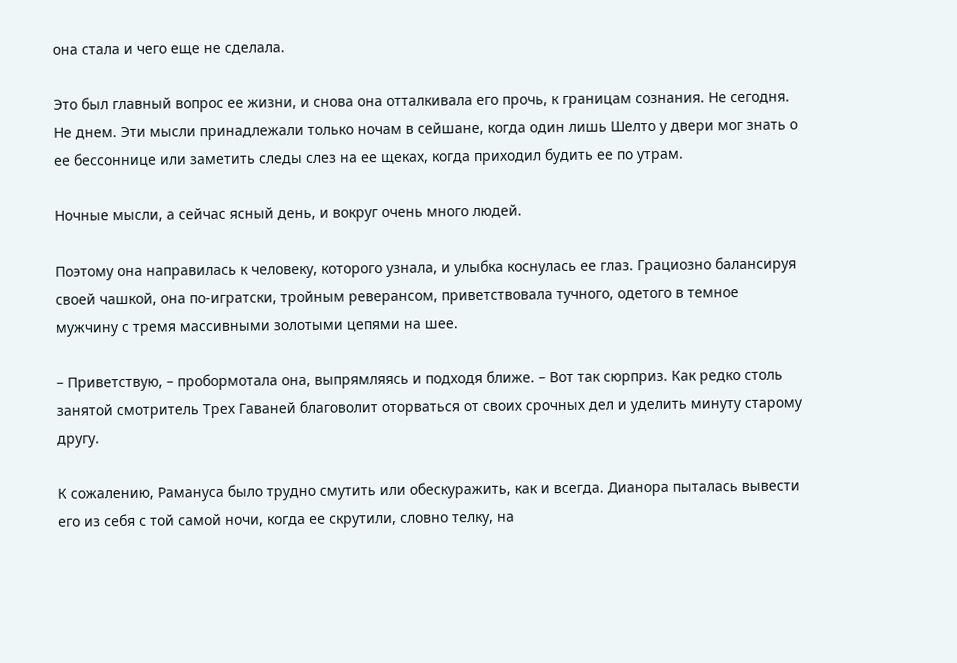она стала и чего еще не сделала.

Это был главный вопрос ее жизни, и снова она отталкивала его прочь, к границам сознания. Не сегодня. Не днем. Эти мысли принадлежали только ночам в сейшане, когда один лишь Шелто у двери мог знать о ее бессоннице или заметить следы слез на ее щеках, когда приходил будить ее по утрам.

Ночные мысли, а сейчас ясный день, и вокруг очень много людей.

Поэтому она направилась к человеку, которого узнала, и улыбка коснулась ее глаз. Грациозно балансируя своей чашкой, она по-игратски, тройным реверансом, приветствовала тучного, одетого в темное мужчину с тремя массивными золотыми цепями на шее.

– Приветствую, – пробормотала она, выпрямляясь и подходя ближе. – Вот так сюрприз. Как редко столь занятой смотритель Трех Гаваней благоволит оторваться от своих срочных дел и уделить минуту старому другу.

К сожалению, Рамануса было трудно смутить или обескуражить, как и всегда. Дианора пыталась вывести его из себя с той самой ночи, когда ее скрутили, словно телку, на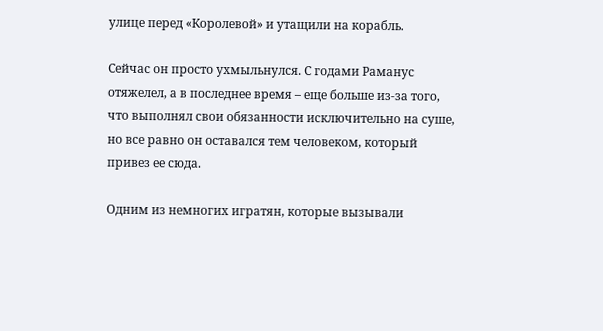улице перед «Королевой» и утащили на корабль.

Сейчас он просто ухмыльнулся. С годами Раманус отяжелел, а в последнее время – еще больше из-за того, что выполнял свои обязанности исключительно на суше, но все равно он оставался тем человеком, который привез ее сюда.

Одним из немногих игратян, которые вызывали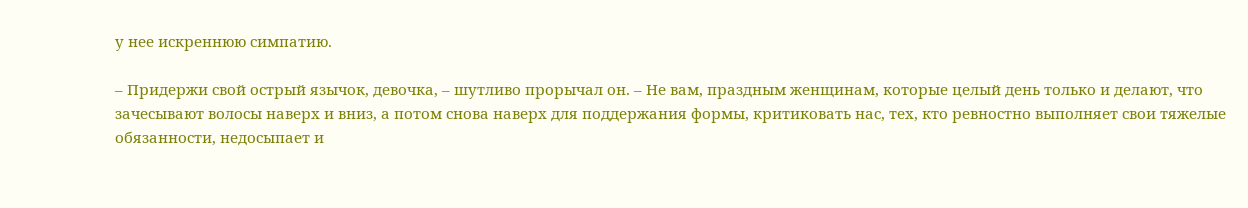у нее искреннюю симпатию.

– Придержи свой острый язычок, девочка, – шутливо прорычал он. – Не вам, праздным женщинам, которые целый день только и делают, что зачесывают волосы наверх и вниз, а потом снова наверх для поддержания формы, критиковать нас, тех, кто ревностно выполняет свои тяжелые обязанности, недосыпает и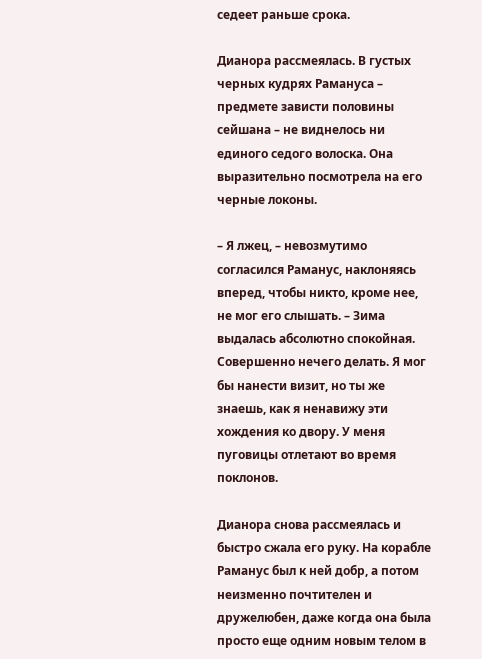седеет раньше срока.

Дианора рассмеялась. В густых черных кудрях Рамануса – предмете зависти половины сейшана – не виднелось ни единого седого волоска. Она выразительно посмотрела на его черные локоны.

– Я лжец, – невозмутимо согласился Раманус, наклоняясь вперед, чтобы никто, кроме нее, не мог его слышать. – Зима выдалась абсолютно спокойная. Совершенно нечего делать. Я мог бы нанести визит, но ты же знаешь, как я ненавижу эти хождения ко двору. У меня пуговицы отлетают во время поклонов.

Дианора снова рассмеялась и быстро сжала его руку. На корабле Раманус был к ней добр, а потом неизменно почтителен и дружелюбен, даже когда она была просто еще одним новым телом в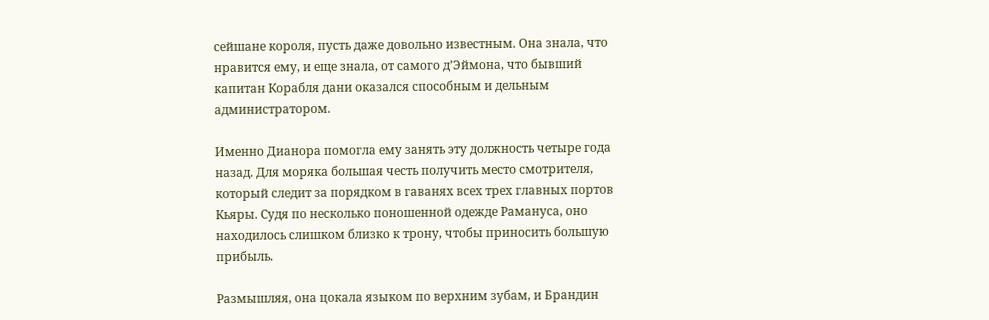сейшане короля, пусть даже довольно известным. Она знала, что нравится ему, и еще знала, от самого д’Эймона, что бывший капитан Корабля дани оказался способным и дельным администратором.

Именно Дианора помогла ему занять эту должность четыре года назад. Для моряка большая честь получить место смотрителя, который следит за порядком в гаванях всех трех главных портов Кьяры. Судя по несколько поношенной одежде Рамануса, оно находилось слишком близко к трону, чтобы приносить большую прибыль.

Размышляя, она цокала языком по верхним зубам, и Брандин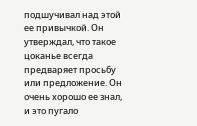подшучивал над этой ее привычкой. Он утверждал, что такое цоканье всегда предваряет просьбу или предложение. Он очень хорошо ее знал, и это пугало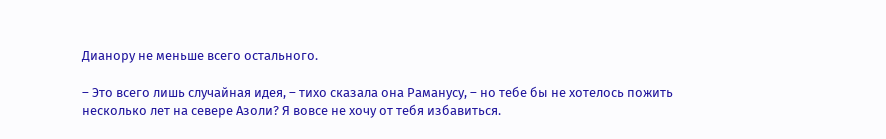Дианору не меньше всего остального.

– Это всего лишь случайная идея, – тихо сказала она Раманусу, – но тебе бы не хотелось пожить несколько лет на севере Азоли? Я вовсе не хочу от тебя избавиться.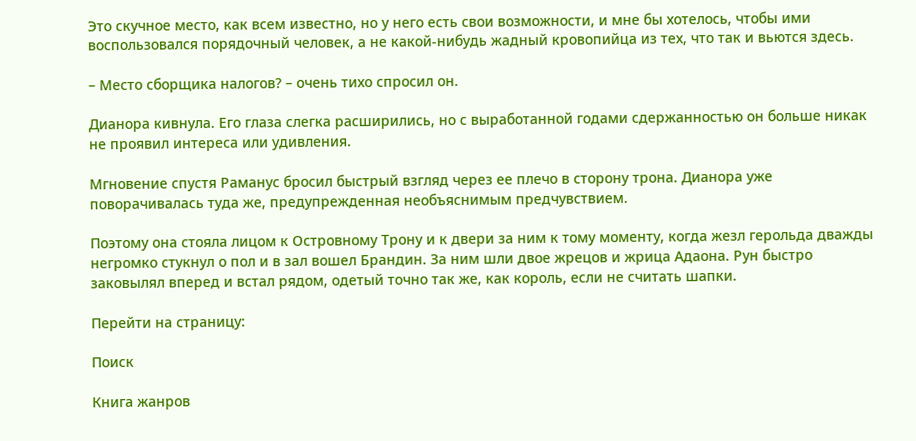Это скучное место, как всем известно, но у него есть свои возможности, и мне бы хотелось, чтобы ими воспользовался порядочный человек, а не какой-нибудь жадный кровопийца из тех, что так и вьются здесь.

– Место сборщика налогов? – очень тихо спросил он.

Дианора кивнула. Его глаза слегка расширились, но с выработанной годами сдержанностью он больше никак не проявил интереса или удивления.

Мгновение спустя Раманус бросил быстрый взгляд через ее плечо в сторону трона. Дианора уже поворачивалась туда же, предупрежденная необъяснимым предчувствием.

Поэтому она стояла лицом к Островному Трону и к двери за ним к тому моменту, когда жезл герольда дважды негромко стукнул о пол и в зал вошел Брандин. За ним шли двое жрецов и жрица Адаона. Рун быстро заковылял вперед и встал рядом, одетый точно так же, как король, если не считать шапки.

Перейти на страницу:

Поиск

Книга жанров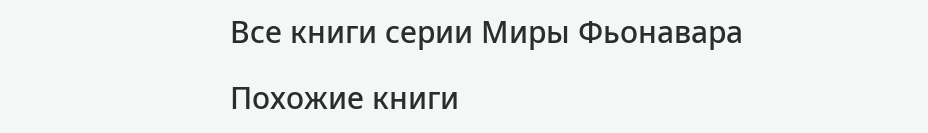Все книги серии Миры Фьонавара

Похожие книги